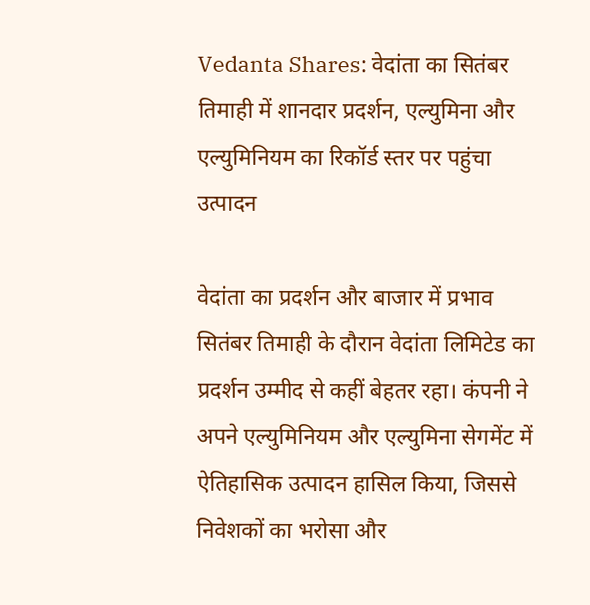Vedanta Shares: वेदांता का सितंबर तिमाही में शानदार प्रदर्शन, एल्युमिना और एल्युमिनियम का रिकॉर्ड स्तर पर पहुंचा उत्पादन

वेदांता का प्रदर्शन और बाजार में प्रभाव
सितंबर तिमाही के दौरान वेदांता लिमिटेड का प्रदर्शन उम्मीद से कहीं बेहतर रहा। कंपनी ने अपने एल्युमिनियम और एल्युमिना सेगमेंट में ऐतिहासिक उत्पादन हासिल किया, जिससे निवेशकों का भरोसा और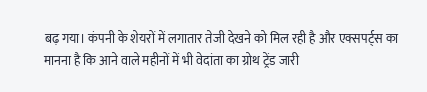बढ़ गया। कंपनी के शेयरों में लगातार तेजी देखने को मिल रही है और एक्सपर्ट्स का मानना है कि आने वाले महीनों में भी वेदांता का ग्रोथ ट्रेंड जारी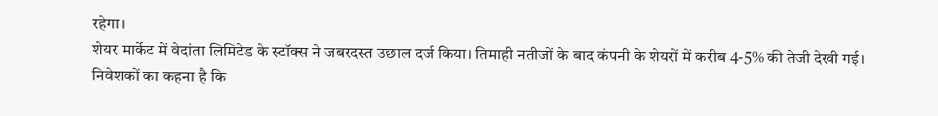रहेगा।
शेयर मार्केट में वेदांता लिमिटेड के स्टॉक्स ने जबरदस्त उछाल दर्ज किया। तिमाही नतीजों के बाद कंपनी के शेयरों में करीब 4-5% की तेजी देखी गई। निवेशकों का कहना है कि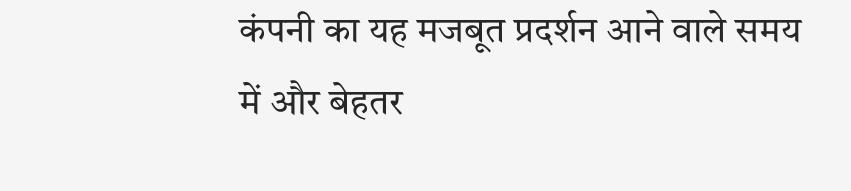कंपनी का यह मजबूत प्रदर्शन आने वाले समय में और बेहतर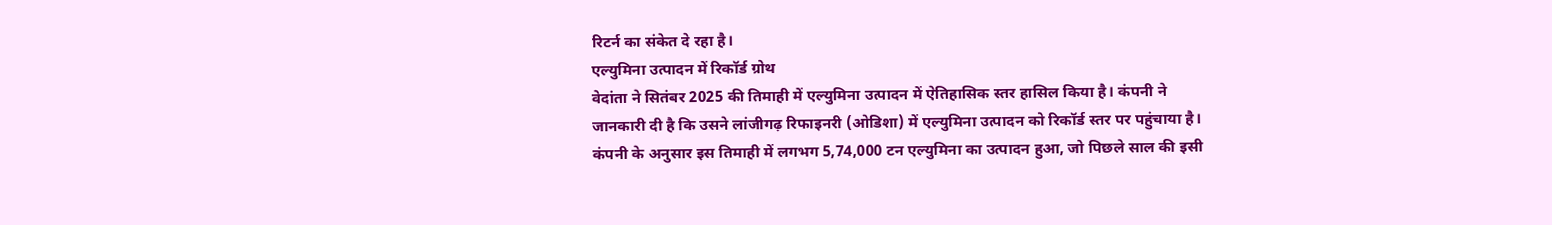रिटर्न का संकेत दे रहा है।
एल्युमिना उत्पादन में रिकॉर्ड ग्रोथ
वेदांता ने सितंबर 2025 की तिमाही में एल्युमिना उत्पादन में ऐतिहासिक स्तर हासिल किया है। कंपनी ने जानकारी दी है कि उसने लांजीगढ़ रिफाइनरी (ओडिशा) में एल्युमिना उत्पादन को रिकॉर्ड स्तर पर पहुंचाया है। कंपनी के अनुसार इस तिमाही में लगभग 5,74,000 टन एल्युमिना का उत्पादन हुआ, जो पिछले साल की इसी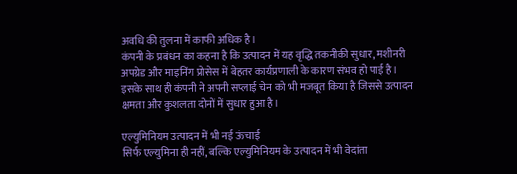अवधि की तुलना में काफी अधिक है।
कंपनी के प्रबंधन का कहना है कि उत्पादन में यह वृद्धि तकनीकी सुधार, मशीनरी अपग्रेड और माइनिंग प्रोसेस में बेहतर कार्यप्रणाली के कारण संभव हो पाई है। इसके साथ ही कंपनी ने अपनी सप्लाई चेन को भी मजबूत किया है जिससे उत्पादन क्षमता और कुशलता दोनों में सुधार हुआ है।

एल्युमिनियम उत्पादन में भी नई ऊंचाई
सिर्फ एल्युमिना ही नहीं, बल्कि एल्युमिनियम के उत्पादन में भी वेदांता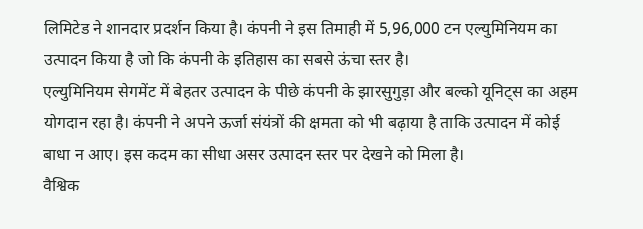लिमिटेड ने शानदार प्रदर्शन किया है। कंपनी ने इस तिमाही में 5,96,000 टन एल्युमिनियम का उत्पादन किया है जो कि कंपनी के इतिहास का सबसे ऊंचा स्तर है।
एल्युमिनियम सेगमेंट में बेहतर उत्पादन के पीछे कंपनी के झारसुगुड़ा और बल्को यूनिट्स का अहम योगदान रहा है। कंपनी ने अपने ऊर्जा संयंत्रों की क्षमता को भी बढ़ाया है ताकि उत्पादन में कोई बाधा न आए। इस कदम का सीधा असर उत्पादन स्तर पर देखने को मिला है।
वैश्विक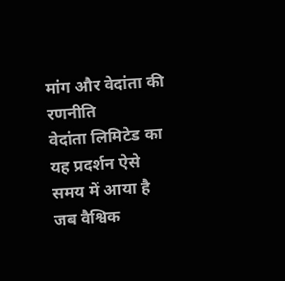मांग और वेदांता की रणनीति
वेदांता लिमिटेड का यह प्रदर्शन ऐसे समय में आया है जब वैश्विक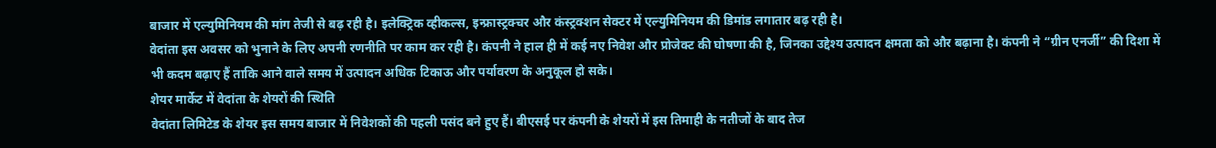बाजार में एल्युमिनियम की मांग तेजी से बढ़ रही है। इलेक्ट्रिक व्हीकल्स, इन्फ्रास्ट्रक्चर और कंस्ट्रक्शन सेक्टर में एल्युमिनियम की डिमांड लगातार बढ़ रही है।
वेदांता इस अवसर को भुनाने के लिए अपनी रणनीति पर काम कर रही है। कंपनी ने हाल ही में कई नए निवेश और प्रोजेक्ट की घोषणा की है, जिनका उद्देश्य उत्पादन क्षमता को और बढ़ाना है। कंपनी ने “ग्रीन एनर्जी” की दिशा में भी कदम बढ़ाए हैं ताकि आने वाले समय में उत्पादन अधिक टिकाऊ और पर्यावरण के अनुकूल हो सके।
शेयर मार्केट में वेदांता के शेयरों की स्थिति
वेदांता लिमिटेड के शेयर इस समय बाजार में निवेशकों की पहली पसंद बने हुए हैं। बीएसई पर कंपनी के शेयरों में इस तिमाही के नतीजों के बाद तेज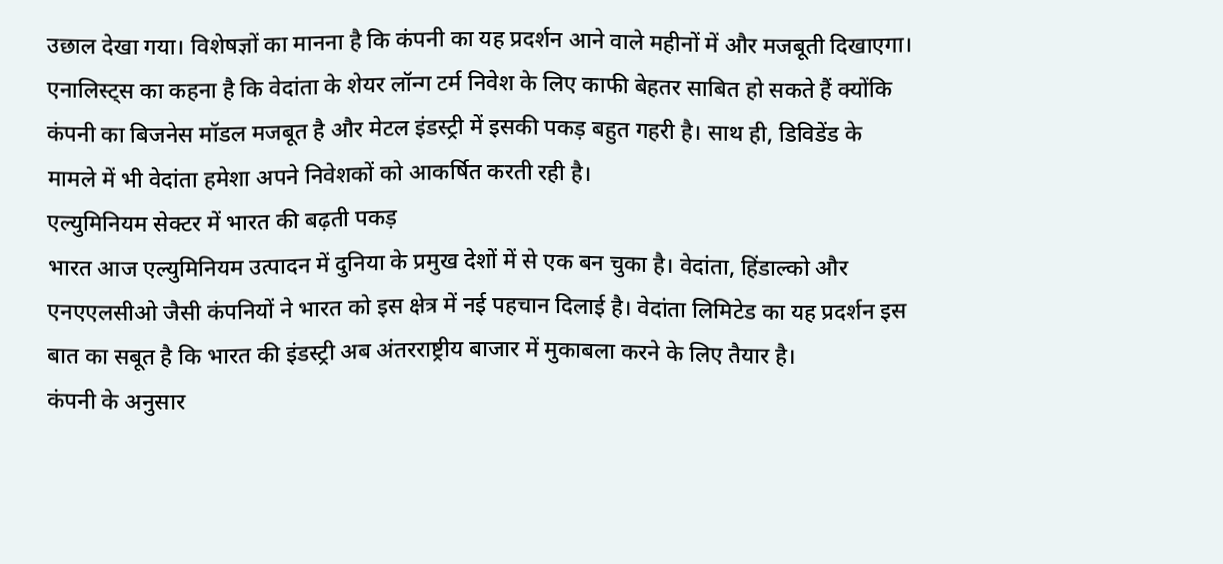उछाल देखा गया। विशेषज्ञों का मानना है कि कंपनी का यह प्रदर्शन आने वाले महीनों में और मजबूती दिखाएगा।
एनालिस्ट्स का कहना है कि वेदांता के शेयर लॉन्ग टर्म निवेश के लिए काफी बेहतर साबित हो सकते हैं क्योंकि कंपनी का बिजनेस मॉडल मजबूत है और मेटल इंडस्ट्री में इसकी पकड़ बहुत गहरी है। साथ ही, डिविडेंड के मामले में भी वेदांता हमेशा अपने निवेशकों को आकर्षित करती रही है।
एल्युमिनियम सेक्टर में भारत की बढ़ती पकड़
भारत आज एल्युमिनियम उत्पादन में दुनिया के प्रमुख देशों में से एक बन चुका है। वेदांता, हिंडाल्को और एनएएलसीओ जैसी कंपनियों ने भारत को इस क्षेत्र में नई पहचान दिलाई है। वेदांता लिमिटेड का यह प्रदर्शन इस बात का सबूत है कि भारत की इंडस्ट्री अब अंतरराष्ट्रीय बाजार में मुकाबला करने के लिए तैयार है।
कंपनी के अनुसार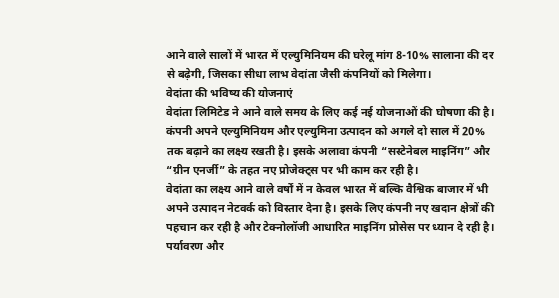आने वाले सालों में भारत में एल्युमिनियम की घरेलू मांग 8-10% सालाना की दर से बढ़ेगी, जिसका सीधा लाभ वेदांता जैसी कंपनियों को मिलेगा।
वेदांता की भविष्य की योजनाएं
वेदांता लिमिटेड ने आने वाले समय के लिए कई नई योजनाओं की घोषणा की है। कंपनी अपने एल्युमिनियम और एल्युमिना उत्पादन को अगले दो साल में 20% तक बढ़ाने का लक्ष्य रखती है। इसके अलावा कंपनी “सस्टेनेबल माइनिंग” और “ग्रीन एनर्जी” के तहत नए प्रोजेक्ट्स पर भी काम कर रही है।
वेदांता का लक्ष्य आने वाले वर्षों में न केवल भारत में बल्कि वैश्विक बाजार में भी अपने उत्पादन नेटवर्क को विस्तार देना है। इसके लिए कंपनी नए खदान क्षेत्रों की पहचान कर रही है और टेक्नोलॉजी आधारित माइनिंग प्रोसेस पर ध्यान दे रही है।
पर्यावरण और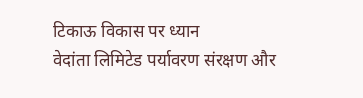टिकाऊ विकास पर ध्यान
वेदांता लिमिटेड पर्यावरण संरक्षण और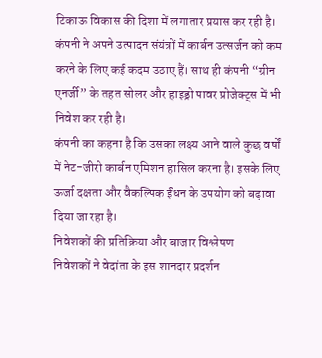टिकाऊ विकास की दिशा में लगातार प्रयास कर रही है। कंपनी ने अपने उत्पादन संयंत्रों में कार्बन उत्सर्जन को कम करने के लिए कई कदम उठाए हैं। साथ ही कंपनी “ग्रीन एनर्जी” के तहत सोलर और हाइड्रो पावर प्रोजेक्ट्स में भी निवेश कर रही है।
कंपनी का कहना है कि उसका लक्ष्य आने वाले कुछ वर्षों में नेट-जीरो कार्बन एमिशन हासिल करना है। इसके लिए ऊर्जा दक्षता और वैकल्पिक ईंधन के उपयोग को बढ़ावा दिया जा रहा है।
निवेशकों की प्रतिक्रिया और बाजार विश्लेषण
निवेशकों ने वेदांता के इस शानदार प्रदर्शन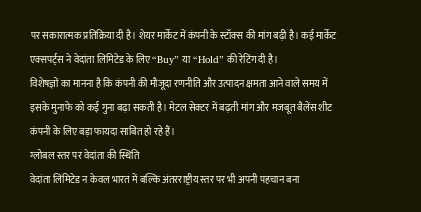पर सकारात्मक प्रतिक्रिया दी है। शेयर मार्केट में कंपनी के स्टॉक्स की मांग बढ़ी है। कई मार्केट एक्सपर्ट्स ने वेदांता लिमिटेड के लिए “Buy” या “Hold” की रेटिंग दी है।
विशेषज्ञों का मानना है कि कंपनी की मौजूदा रणनीति और उत्पादन क्षमता आने वाले समय में इसके मुनाफे को कई गुना बढ़ा सकती है। मेटल सेक्टर में बढ़ती मांग और मजबूत बैलेंस शीट कंपनी के लिए बड़ा फायदा साबित हो रहे हैं।
ग्लोबल स्तर पर वेदांता की स्थिति
वेदांता लिमिटेड न केवल भारत में बल्कि अंतरराष्ट्रीय स्तर पर भी अपनी पहचान बना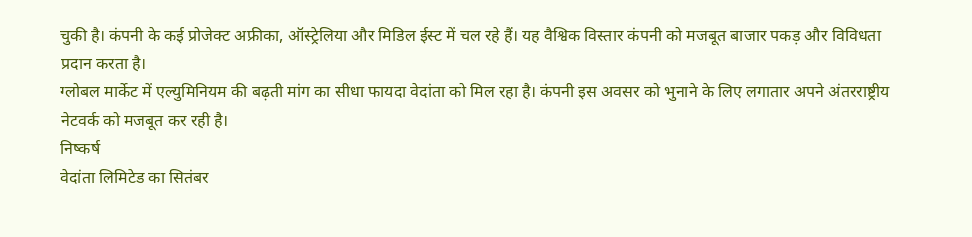चुकी है। कंपनी के कई प्रोजेक्ट अफ्रीका, ऑस्ट्रेलिया और मिडिल ईस्ट में चल रहे हैं। यह वैश्विक विस्तार कंपनी को मजबूत बाजार पकड़ और विविधता प्रदान करता है।
ग्लोबल मार्केट में एल्युमिनियम की बढ़ती मांग का सीधा फायदा वेदांता को मिल रहा है। कंपनी इस अवसर को भुनाने के लिए लगातार अपने अंतरराष्ट्रीय नेटवर्क को मजबूत कर रही है।
निष्कर्ष
वेदांता लिमिटेड का सितंबर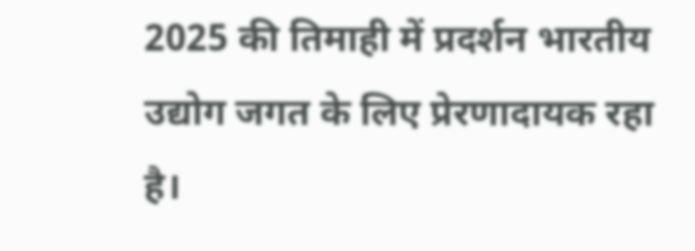2025 की तिमाही में प्रदर्शन भारतीय उद्योग जगत के लिए प्रेरणादायक रहा है।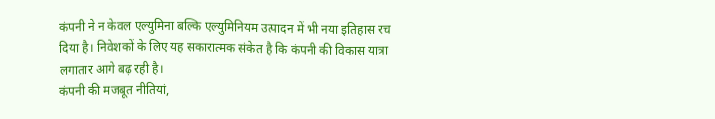कंपनी ने न केवल एल्युमिना बल्कि एल्युमिनियम उत्पादन में भी नया इतिहास रच दिया है। निवेशकों के लिए यह सकारात्मक संकेत है कि कंपनी की विकास यात्रा लगातार आगे बढ़ रही है।
कंपनी की मजबूत नीतियां,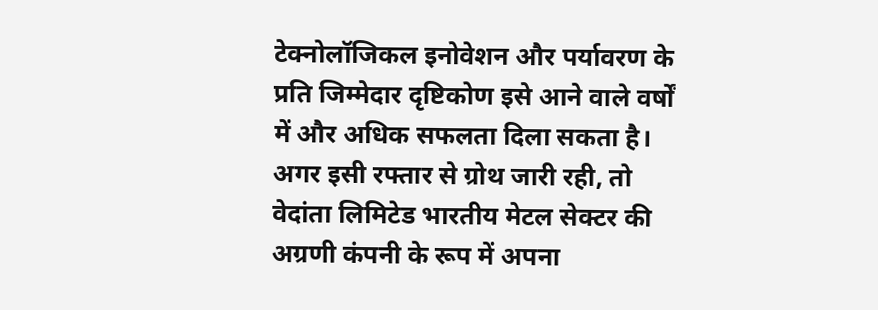टेक्नोलॉजिकल इनोवेशन और पर्यावरण के प्रति जिम्मेदार दृष्टिकोण इसे आने वाले वर्षों में और अधिक सफलता दिला सकता है। अगर इसी रफ्तार से ग्रोथ जारी रही, तो वेदांता लिमिटेड भारतीय मेटल सेक्टर की अग्रणी कंपनी के रूप में अपना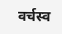वर्चस्व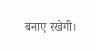बनाए रखेगी।